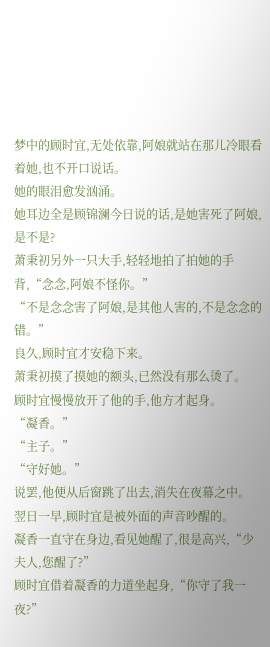梦中的顾时宜,无处依靠,阿娘就站在那儿冷眼看着她,也不开口说话。
她的眼泪愈发汹涌。
她耳边全是顾锦澜今日说的话,是她害死了阿娘,是不是?
萧秉初另外一只大手,轻轻地拍了拍她的手背,“念念,阿娘不怪你。”
“不是念念害了阿娘,是其他人害的,不是念念的错。”
良久,顾时宜才安稳下来。
萧秉初摸了摸她的额头,已然没有那么烫了。
顾时宜慢慢放开了他的手,他方才起身。
“凝香。”
“主子。”
“守好她。”
说罢,他便从后窗跳了出去,消失在夜幕之中。
翌日一早,顾时宜是被外面的声音吵醒的。
凝香一直守在身边,看见她醒了,很是高兴,“少夫人,您醒了?”
顾时宜借着凝香的力道坐起身,“你守了我一夜?”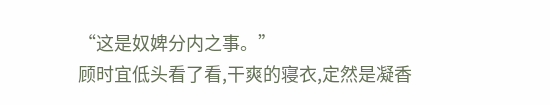“这是奴婢分内之事。”
顾时宜低头看了看,干爽的寝衣,定然是凝香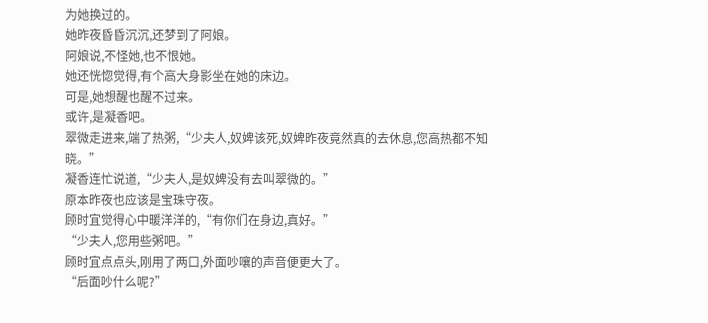为她换过的。
她昨夜昏昏沉沉,还梦到了阿娘。
阿娘说,不怪她,也不恨她。
她还恍惚觉得,有个高大身影坐在她的床边。
可是,她想醒也醒不过来。
或许,是凝香吧。
翠微走进来,端了热粥,“少夫人,奴婢该死,奴婢昨夜竟然真的去休息,您高热都不知晓。”
凝香连忙说道,“少夫人,是奴婢没有去叫翠微的。”
原本昨夜也应该是宝珠守夜。
顾时宜觉得心中暖洋洋的,“有你们在身边,真好。”
“少夫人,您用些粥吧。”
顾时宜点点头,刚用了两口,外面吵嚷的声音便更大了。
“后面吵什么呢?”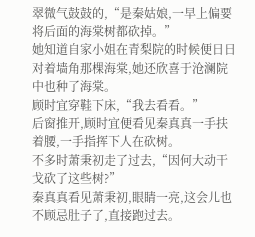翠微气鼓鼓的,“是秦姑娘,一早上偏要将后面的海棠树都砍掉。”
她知道自家小姐在青梨院的时候便日日对着墙角那棵海棠,她还欣喜于沧澜院中也种了海棠。
顾时宜穿鞋下床,“我去看看。”
后窗推开,顾时宜便看见秦真真一手扶着腰,一手指挥下人在砍树。
不多时萧秉初走了过去,“因何大动干戈砍了这些树?”
秦真真看见萧秉初,眼睛一亮,这会儿也不顾忌肚子了,直接跑过去。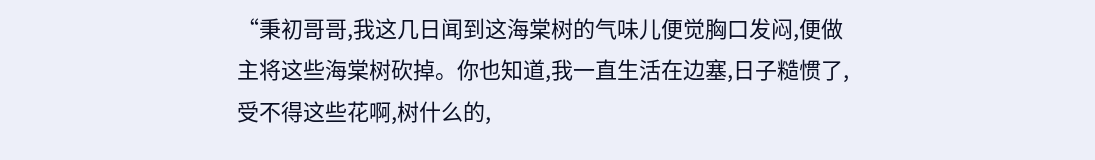“秉初哥哥,我这几日闻到这海棠树的气味儿便觉胸口发闷,便做主将这些海棠树砍掉。你也知道,我一直生活在边塞,日子糙惯了,受不得这些花啊,树什么的,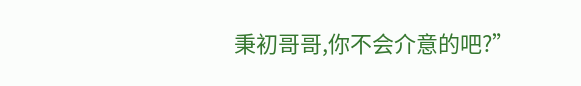秉初哥哥,你不会介意的吧?”